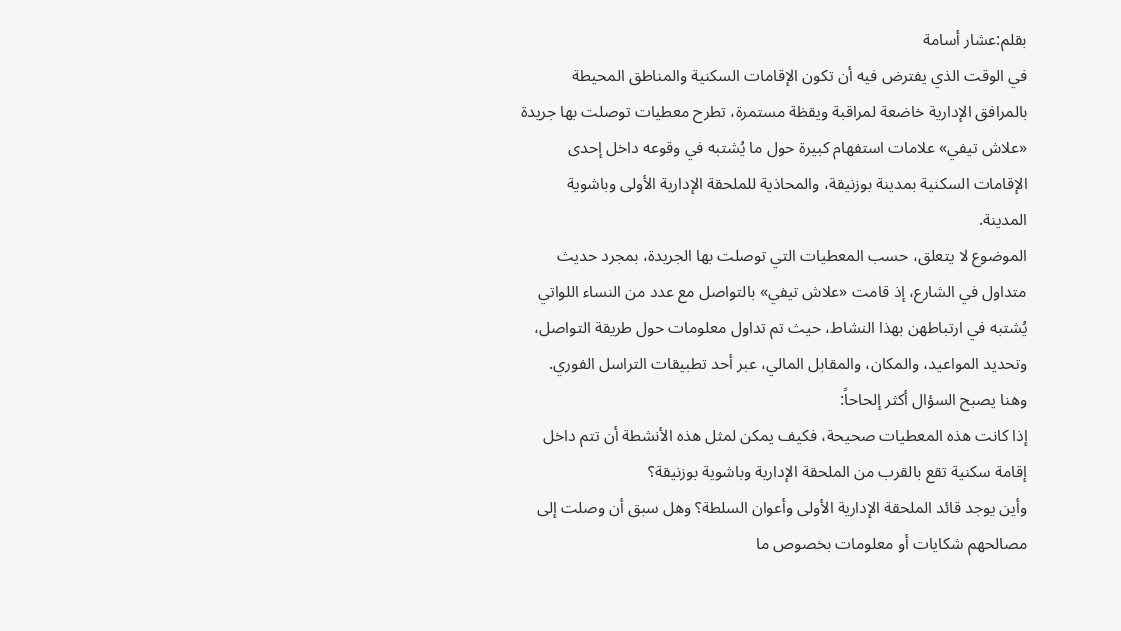بقلم:عشار أسامة
في الوقت الذي يفترض فيه أن تكون الإقامات السكنية والمناطق المحيطة بالمرافق الإدارية خاضعة لمراقبة ويقظة مستمرة، تطرح معطيات توصلت بها جريدة «علاش تيفي» علامات استفهام كبيرة حول ما يُشتبه في وقوعه داخل إحدى الإقامات السكنية بمدينة بوزنيقة، والمحاذية للملحقة الإدارية الأولى وباشوية المدينة.
الموضوع لا يتعلق، حسب المعطيات التي توصلت بها الجريدة، بمجرد حديث متداول في الشارع، إذ قامت «علاش تيفي» بالتواصل مع عدد من النساء اللواتي يُشتبه في ارتباطهن بهذا النشاط، حيث تم تداول معلومات حول طريقة التواصل، وتحديد المواعيد، والمكان، والمقابل المالي، عبر أحد تطبيقات التراسل الفوري.
وهنا يصبح السؤال أكثر إلحاحاً:
إذا كانت هذه المعطيات صحيحة، فكيف يمكن لمثل هذه الأنشطة أن تتم داخل إقامة سكنية تقع بالقرب من الملحقة الإدارية وباشوية بوزنيقة؟
وأين يوجد قائد الملحقة الإدارية الأولى وأعوان السلطة؟ وهل سبق أن وصلت إلى مصالحهم شكايات أو معلومات بخصوص ما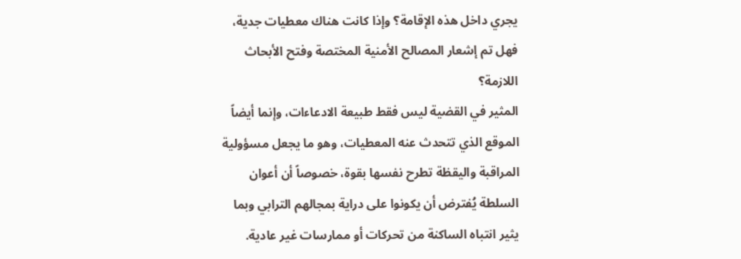يجري داخل هذه الإقامة؟ وإذا كانت هناك معطيات جدية، فهل تم إشعار المصالح الأمنية المختصة وفتح الأبحاث اللازمة؟
المثير في القضية ليس فقط طبيعة الادعاءات، وإنما أيضاً الموقع الذي تتحدث عنه المعطيات، وهو ما يجعل مسؤولية المراقبة واليقظة تطرح نفسها بقوة، خصوصاً أن أعوان السلطة يُفترض أن يكونوا على دراية بمجالهم الترابي وبما يثير انتباه الساكنة من تحركات أو ممارسات غير عادية.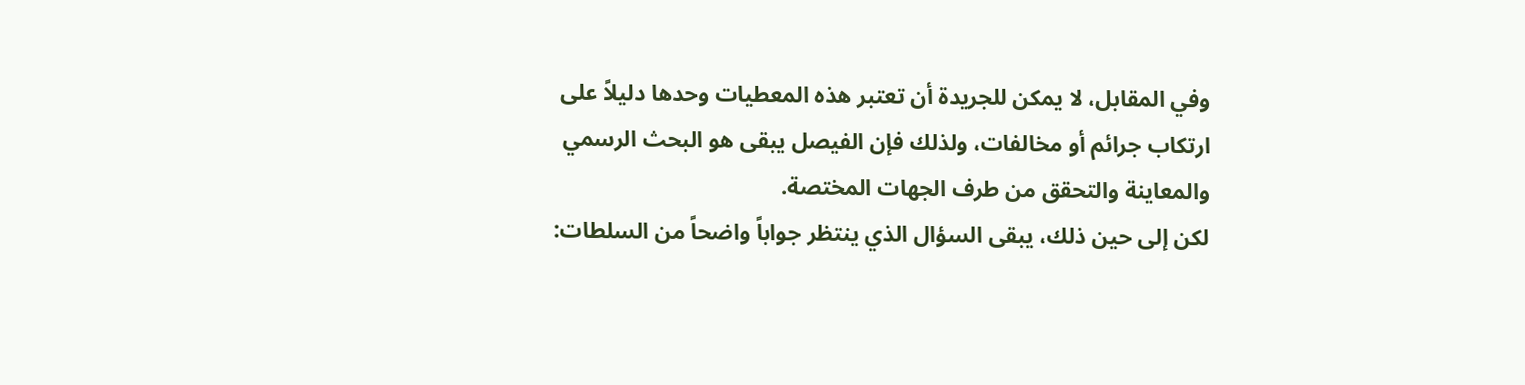وفي المقابل، لا يمكن للجريدة أن تعتبر هذه المعطيات وحدها دليلاً على ارتكاب جرائم أو مخالفات، ولذلك فإن الفيصل يبقى هو البحث الرسمي والمعاينة والتحقق من طرف الجهات المختصة.
لكن إلى حين ذلك، يبقى السؤال الذي ينتظر جواباً واضحاً من السلطات: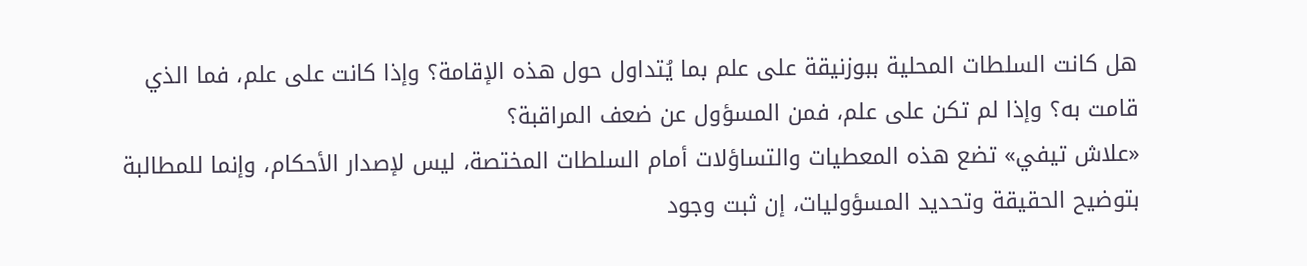هل كانت السلطات المحلية ببوزنيقة على علم بما يُتداول حول هذه الإقامة؟ وإذا كانت على علم، فما الذي قامت به؟ وإذا لم تكن على علم، فمن المسؤول عن ضعف المراقبة؟
«علاش تيفي» تضع هذه المعطيات والتساؤلات أمام السلطات المختصة، ليس لإصدار الأحكام، وإنما للمطالبة بتوضيح الحقيقة وتحديد المسؤوليات، إن ثبت وجود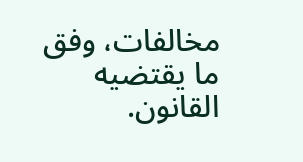مخالفات، وفق ما يقتضيه القانون.